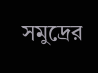সমুদ্রের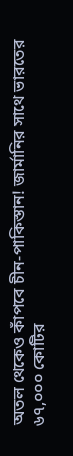অতল থেকেও কাঁপবে চীন-পাকিস্তান! জার্মানির সাথে ভারতের ৬৭,০০০ কোটির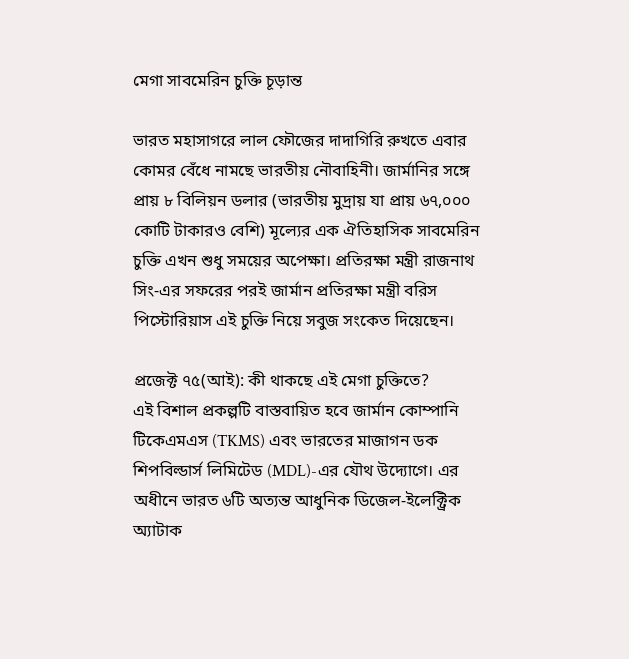মেগা সাবমেরিন চুক্তি চূড়ান্ত

ভারত মহাসাগরে লাল ফৌজের দাদাগিরি রুখতে এবার কোমর বেঁধে নামছে ভারতীয় নৌবাহিনী। জার্মানির সঙ্গে প্রায় ৮ বিলিয়ন ডলার (ভারতীয় মুদ্রায় যা প্রায় ৬৭,০০০ কোটি টাকারও বেশি) মূল্যের এক ঐতিহাসিক সাবমেরিন চুক্তি এখন শুধু সময়ের অপেক্ষা। প্রতিরক্ষা মন্ত্রী রাজনাথ সিং-এর সফরের পরই জার্মান প্রতিরক্ষা মন্ত্রী বরিস পিস্টোরিয়াস এই চুক্তি নিয়ে সবুজ সংকেত দিয়েছেন।

প্রজেক্ট ৭৫(আই): কী থাকছে এই মেগা চুক্তিতে?
এই বিশাল প্রকল্পটি বাস্তবায়িত হবে জার্মান কোম্পানি টিকেএমএস (TKMS) এবং ভারতের মাজাগন ডক শিপবিল্ডার্স লিমিটেড (MDL)-এর যৌথ উদ্যোগে। এর অধীনে ভারত ৬টি অত্যন্ত আধুনিক ডিজেল-ইলেক্ট্রিক অ্যাটাক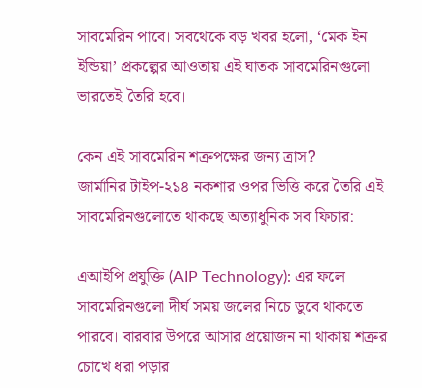সাবমেরিন পাবে। সবথেকে বড় খবর হলো, ‘মেক ইন ইন্ডিয়া’ প্রকল্পের আওতায় এই ঘাতক সাবমেরিনগুলো ভারতেই তৈরি হবে।

কেন এই সাবমেরিন শত্রুপক্ষের জন্য ত্রাস?
জার্মানির টাইপ-২১৪ নকশার ওপর ভিত্তি করে তৈরি এই সাবমেরিনগুলোতে থাকছে অত্যাধুনিক সব ফিচার:

এআইপি প্রযুক্তি (AIP Technology): এর ফলে সাবমেরিনগুলো দীর্ঘ সময় জলের নিচে ডুবে থাকতে পারবে। বারবার উপরে আসার প্রয়োজন না থাকায় শত্রুর চোখে ধরা পড়ার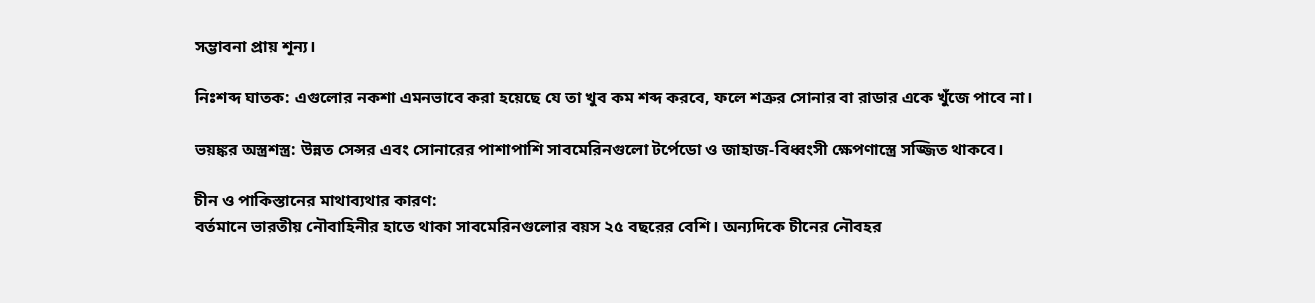সম্ভাবনা প্রায় শূন্য।

নিঃশব্দ ঘাতক: এগুলোর নকশা এমনভাবে করা হয়েছে যে তা খুব কম শব্দ করবে, ফলে শত্রুর সোনার বা রাডার একে খুঁজে পাবে না।

ভয়ঙ্কর অস্ত্রশস্ত্র: উন্নত সেন্সর এবং সোনারের পাশাপাশি সাবমেরিনগুলো টর্পেডো ও জাহাজ-বিধ্বংসী ক্ষেপণাস্ত্রে সজ্জিত থাকবে।

চীন ও পাকিস্তানের মাথাব্যথার কারণ:
বর্তমানে ভারতীয় নৌবাহিনীর হাতে থাকা সাবমেরিনগুলোর বয়স ২৫ বছরের বেশি। অন্যদিকে চীনের নৌবহর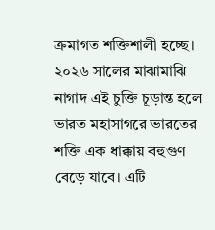ক্রমাগত শক্তিশালী হচ্ছে। ২০২৬ সালের মাঝামাঝি নাগাদ এই চুক্তি চূড়ান্ত হলে ভারত মহাসাগরে ভারতের শক্তি এক ধাক্কায় বহুগুণ বেড়ে যাবে। এটি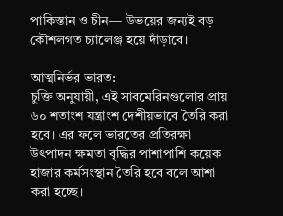পাকিস্তান ও চীন— উভয়ের জন্যই বড় কৌশলগত চ্যালেঞ্জ হয়ে দাঁড়াবে।

আত্মনির্ভর ভারত:
চুক্তি অনুযায়ী, এই সাবমেরিনগুলোর প্রায় ৬০ শতাংশ যন্ত্রাংশ দেশীয়ভাবে তৈরি করা হবে। এর ফলে ভারতের প্রতিরক্ষা উৎপাদন ক্ষমতা বৃদ্ধির পাশাপাশি কয়েক হাজার কর্মসংস্থান তৈরি হবে বলে আশা করা হচ্ছে।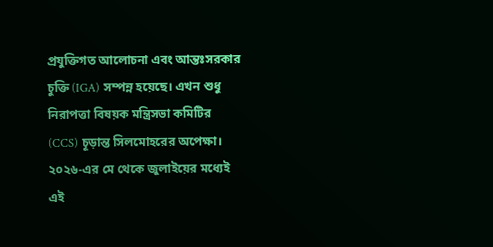প্রযুক্তিগত আলোচনা এবং আন্তঃসরকার চুক্তি (IGA) সম্পন্ন হয়েছে। এখন শুধু নিরাপত্তা বিষয়ক মন্ত্রিসভা কমিটির (CCS) চূড়ান্ত সিলমোহরের অপেক্ষা। ২০২৬-এর মে থেকে জুলাইয়ের মধ্যেই এই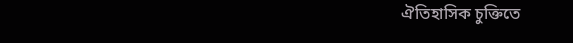ঐতিহাসিক চুক্তিতে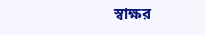স্বাক্ষর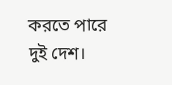করতে পারে দুই দেশ।